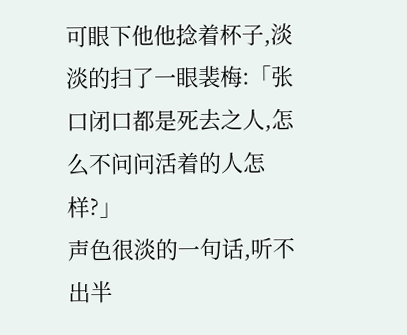可眼下他他捻着杯子,淡淡的扫了一眼裴梅:「张口闭口都是死去之人,怎么不问问活着的人怎样?」
声色很淡的一句话,听不出半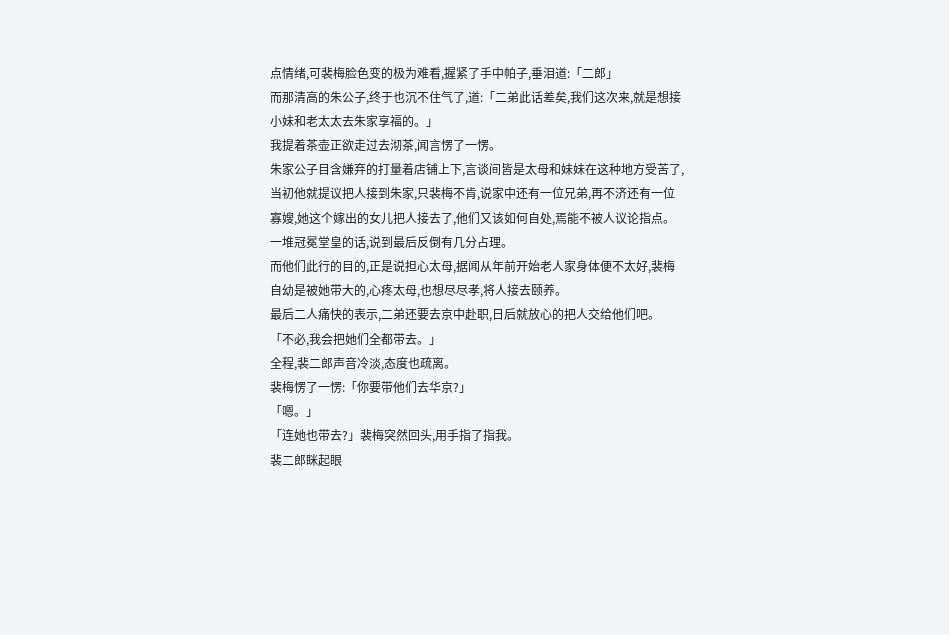点情绪,可裴梅脸色变的极为难看,握紧了手中帕子,垂泪道:「二郎」
而那清高的朱公子,终于也沉不住气了,道:「二弟此话差矣,我们这次来,就是想接小妹和老太太去朱家享福的。」
我提着茶壶正欲走过去沏茶,闻言愣了一愣。
朱家公子目含嫌弃的打量着店铺上下,言谈间皆是太母和妹妹在这种地方受苦了,当初他就提议把人接到朱家,只裴梅不肯,说家中还有一位兄弟,再不济还有一位寡嫂,她这个嫁出的女儿把人接去了,他们又该如何自处,焉能不被人议论指点。
一堆冠冕堂皇的话,说到最后反倒有几分占理。
而他们此行的目的,正是说担心太母,据闻从年前开始老人家身体便不太好,裴梅自幼是被她带大的,心疼太母,也想尽尽孝,将人接去颐养。
最后二人痛快的表示,二弟还要去京中赴职,日后就放心的把人交给他们吧。
「不必,我会把她们全都带去。」
全程,裴二郎声音冷淡,态度也疏离。
裴梅愣了一愣:「你要带他们去华京?」
「嗯。」
「连她也带去?」裴梅突然回头,用手指了指我。
裴二郎眯起眼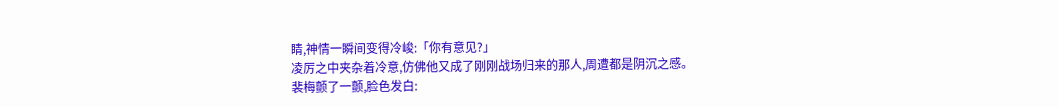睛,神情一瞬间变得冷峻:「你有意见?」
凌厉之中夹杂着冷意,仿佛他又成了刚刚战场归来的那人,周遭都是阴沉之感。
裴梅颤了一颤,脸色发白: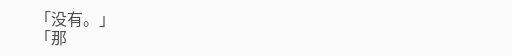「没有。」
「那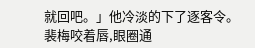就回吧。」他冷淡的下了逐客令。
裴梅咬着唇,眼圈通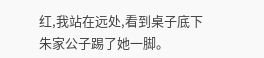红,我站在远处,看到桌子底下朱家公子踢了她一脚。